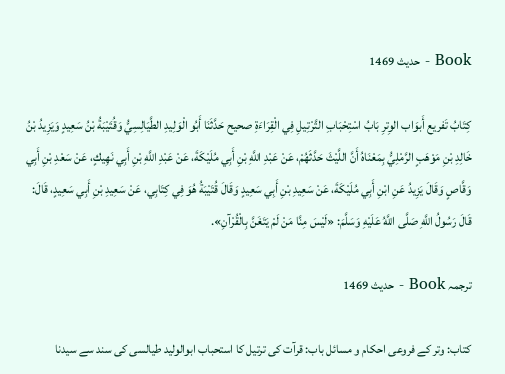Book - حدیث 1469

كِتَابُ تَفريع أَبوَاب الوِترِ بَابُ اسْتِحْبَابِ التَّرْتِيلِ فِي الْقِرَاءَةِ صحيح حَدَّثَنَا أَبُو الْوَلِيدِ الطَّيَالِسِيُّ وَقُتَيْبَةُ بْنُ سَعِيدٍ وَيَزِيدُ بْنُ خَالِدِ بْنِ مَوْهَبٍ الرَّمْلِيُّ بِمَعْنَاهُ أَنَّ اللَّيْثَ حَدَّثَهُمْ، عَنْ عَبْدِ اللَّهِ بْنِ أَبِي مُلَيْكَةَ، عَنْ عَبْدِ اللَّهِ بْنِ أَبِي نَهِيكٍ، عَنْ سَعْدِ بْنِ أَبِي وَقَّاصٍ وَقَالَ يَزِيدُ عَنِ ابْنِ أَبِي مُلَيْكَةَ، عَنْ سَعِيدِ بْنِ أَبِي سَعِيدٍ وَقَالَ قُتَيْبَةُ هُوَ فِي كِتَابِي، عَنْ سَعِيدِ بْنِ أَبِي سَعِيدٍ، قَالَ: قَالَ رَسُولُ اللَّهِ صَلَّى اللَّهُ عَلَيْهِ وَسَلَّمَ: «لَيْسَ مِنَّا مَنْ لَمْ يَتَغَنَّ بِالْقُرْآنِ».

ترجمہ Book - حدیث 1469

کتاب: وتر کے فروعی احکام و مسائل باب: قرآت کی ترتیل کا استحباب ابوالولید طیالسی کی سند سے سیدنا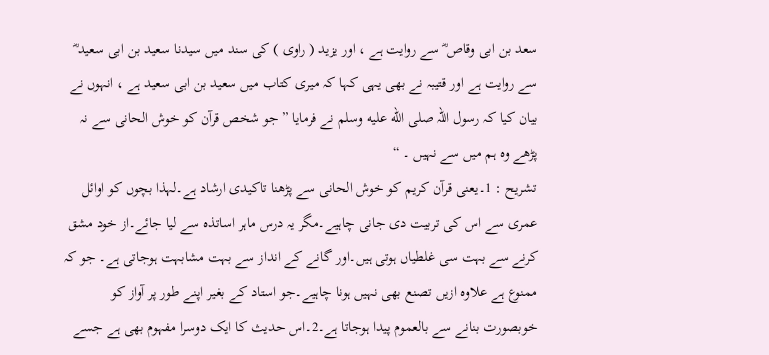سعد بن ابی وقاص ؓ سے روایت ہے ، اور یزید ( راوی ) کی سند میں سیدنا سعید بن ابی سعید ؓ سے روایت ہے اور قتیبہ نے بھی یہی کہا کہ میری کتاب میں سعید بن ابی سعید ہے ، انہوں نے بیان کیا کہ رسول اللہ صلى الله عليه وسلم نے فرمایا ” جو شخص قرآن کو خوش الحانی سے نہ پڑھے وہ ہم میں سے نہیں ۔ “
تشریح : 1۔یعنی قرآن کریم کو خوش الحانی سے پڑھنا تاکیدی ارشاد ہے۔لہذا بچوں کو اوائل عمری سے اس کی تربیت دی جانی چاہیے۔مگر یہ درس ماہر اساتذہ سے لیا جائے۔از خود مشق کرنے سے بہت سی غلطیاں ہوتی ہیں۔اور گانے کے انداز سے بہت مشابہت ہوجاتی ہے۔ جو کہ ممنوع ہے علاوہ ازیں تصنع بھی نہیں ہونا چاہیے۔جو استاد کے بغیر اپنے طور پر آواز کو خوبصورت بنانے سے بالعموم پیدا ہوجاتا ہے۔2۔اس حدیث کا ایک دوسرا مفہوم بھی ہے جسے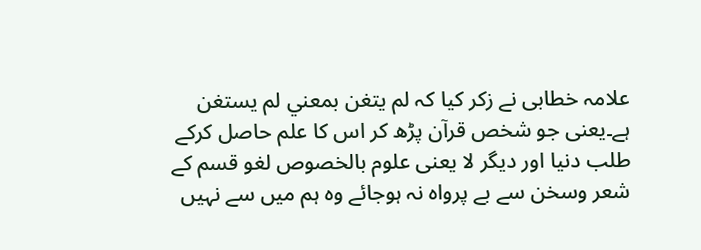علامہ خطابی نے زکر کیا کہ لم يتغن بمعني لم يستغن ہے۔یعنی جو شخص قرآن پڑھ کر اس کا علم حاصل کرکے طلب دنیا اور دیگر لا یعنی علوم بالخصوص لغو قسم کے شعر وسخن سے بے پرواہ نہ ہوجائے وہ ہم میں سے نہیں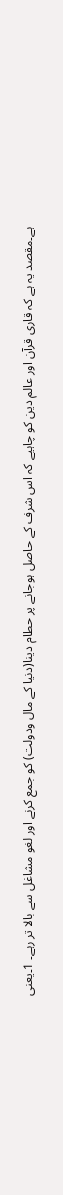ہے۔مقصد یہ ہے کہ قاری قرآن اور عالم دین کو چاہیے کہ اس شرف کے حاصل ہوجانے پر حطام دینا(دنیا کے مال ودولت) کو جمع کرنے اور لغو مشاغل سے بالا تر رہے۔ 1۔یعنی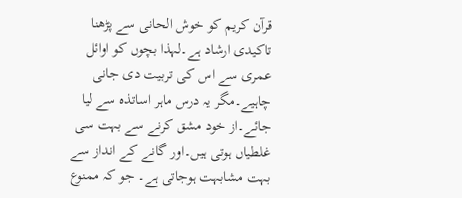قرآن کریم کو خوش الحانی سے پڑھنا تاکیدی ارشاد ہے۔لہذا بچوں کو اوائل عمری سے اس کی تربیت دی جانی چاہیے۔مگر یہ درس ماہر اساتذہ سے لیا جائے۔از خود مشق کرنے سے بہت سی غلطیاں ہوتی ہیں۔اور گانے کے انداز سے بہت مشابہت ہوجاتی ہے۔ جو کہ ممنوع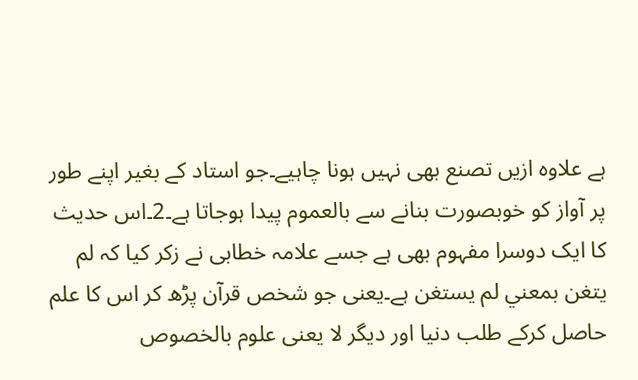ہے علاوہ ازیں تصنع بھی نہیں ہونا چاہیے۔جو استاد کے بغیر اپنے طور پر آواز کو خوبصورت بنانے سے بالعموم پیدا ہوجاتا ہے۔2۔اس حدیث کا ایک دوسرا مفہوم بھی ہے جسے علامہ خطابی نے زکر کیا کہ لم يتغن بمعني لم يستغن ہے۔یعنی جو شخص قرآن پڑھ کر اس کا علم حاصل کرکے طلب دنیا اور دیگر لا یعنی علوم بالخصوص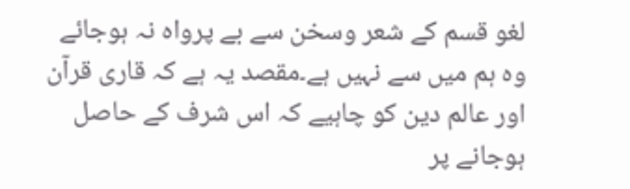لغو قسم کے شعر وسخن سے بے پرواہ نہ ہوجائے وہ ہم میں سے نہیں ہے۔مقصد یہ ہے کہ قاری قرآن اور عالم دین کو چاہیے کہ اس شرف کے حاصل ہوجانے پر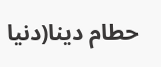حطام دینا(دنیا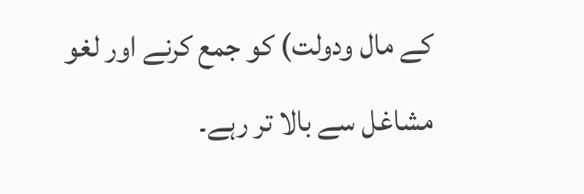کے مال ودولت) کو جمع کرنے اور لغو مشاغل سے بالا تر رہے۔